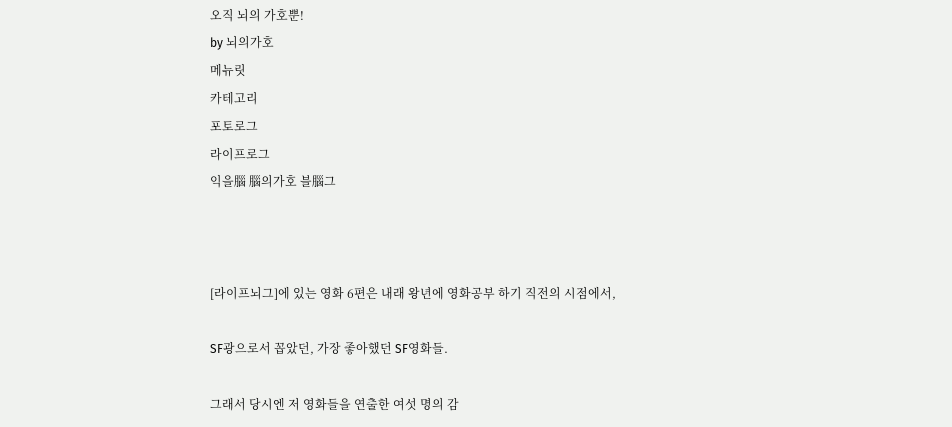오직 뇌의 가호뿐!
by 뇌의가호
메뉴릿
카테고리
포토로그
라이프로그
익을腦 腦의가호 블腦그



[라이프뇌그]에 있는 영화 6편은 내래 왕년에 영화공부 하기 직전의 시점에서,

SF광으로서 꼽았던, 가장 좋아했던 SF영화들.

그래서 당시엔 저 영화들을 연출한 여섯 명의 감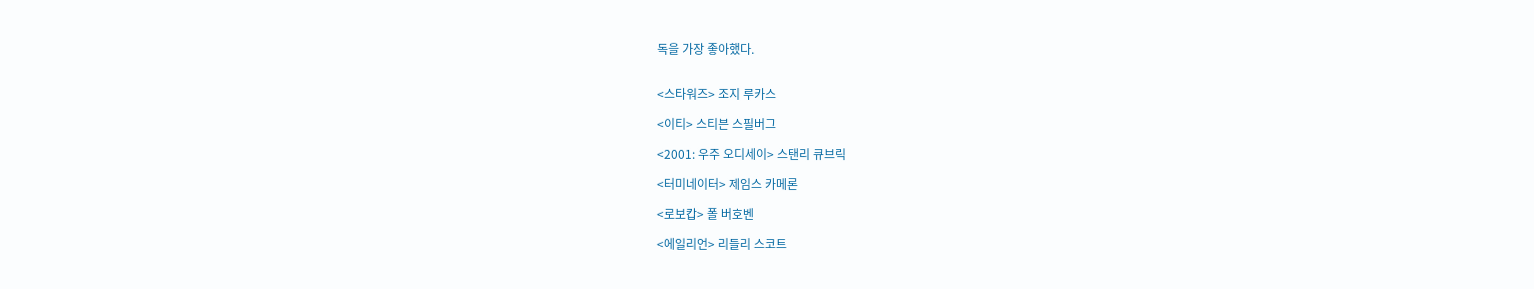독을 가장 좋아했다.


<스타워즈> 조지 루카스

<이티> 스티븐 스필버그

<2001: 우주 오디세이> 스탠리 큐브릭

<터미네이터> 제임스 카메론

<로보캅> 폴 버호벤

<에일리언> 리들리 스코트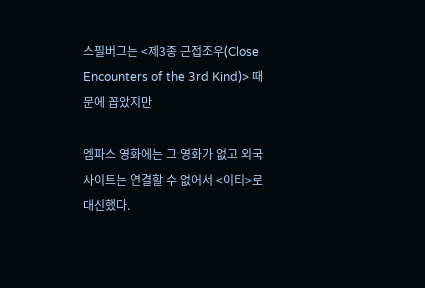스필버그는 <제3종 근접조우(Close Encounters of the 3rd Kind)> 때문에 꼽았지만

엠파스 영화에는 그 영화가 없고 외국 사이트는 연결할 수 없어서 <이티>로 대신했다.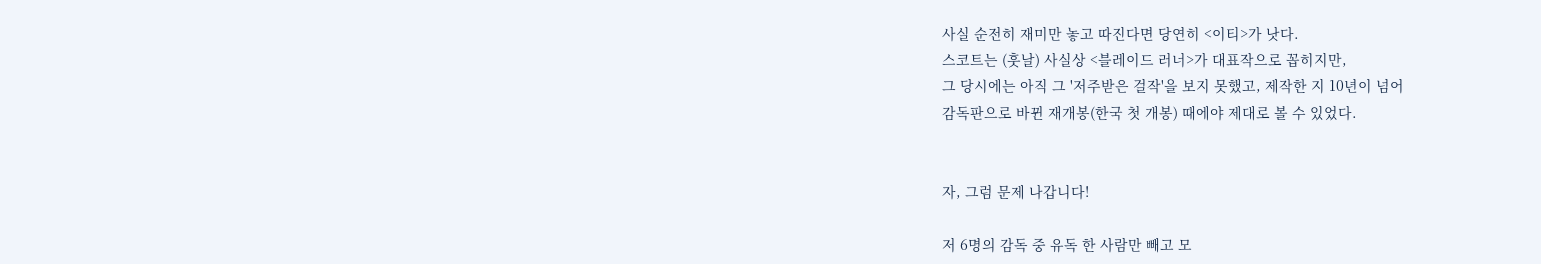사실 순전히 재미만 놓고 따진다면 당연히 <이티>가 낫다.
스코트는 (훗날) 사실상 <블레이드 러너>가 대표작으로 꼽히지만,
그 당시에는 아직 그 '저주받은 걸작'을 보지 못했고, 제작한 지 10년이 넘어
감독판으로 바뀐 재개봉(한국 첫 개봉) 때에야 제대로 볼 수 있었다.


자, 그럼 문제 나갑니다!

저 6명의 감독 중 유독 한 사람만 빼고 모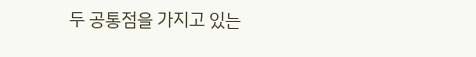두 공통점을 가지고 있는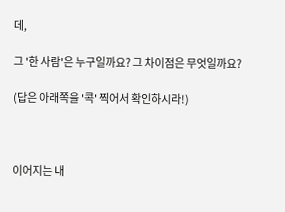데,

그 '한 사람'은 누구일까요? 그 차이점은 무엇일까요?

(답은 아래쪽을 '콕' 찍어서 확인하시라!)



이어지는 내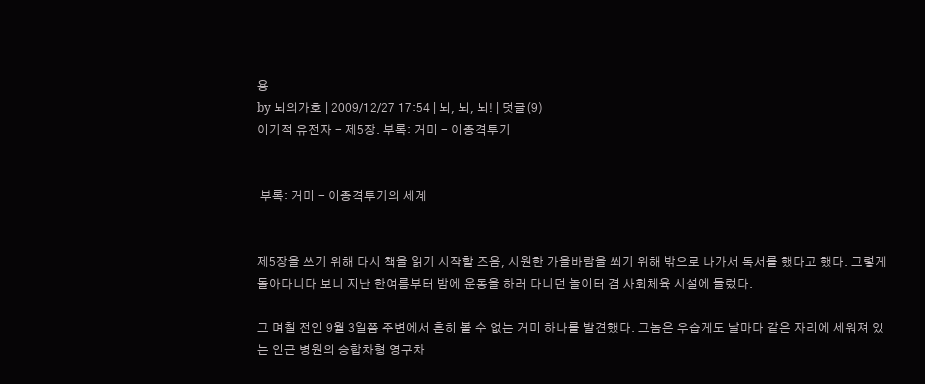용
by 뇌의가호 | 2009/12/27 17:54 | 뇌, 뇌, 뇌! | 덧글(9)
이기적 유전자 - 제5장. 부록: 거미 - 이종격투기


 부록: 거미 - 이종격투기의 세계


제5장을 쓰기 위해 다시 책을 읽기 시작할 즈음, 시원한 가을바람을 쐬기 위해 밖으로 나가서 독서를 했다고 했다. 그렇게 돌아다니다 보니 지난 한여름부터 밤에 운동을 하러 다니던 놀이터 겸 사회체육 시설에 들렀다.

그 며칠 전인 9월 3일쯤 주변에서 흔히 볼 수 없는 거미 하나를 발견했다. 그놈은 우습게도 날마다 같은 자리에 세워져 있는 인근 병원의 승합차형 영구차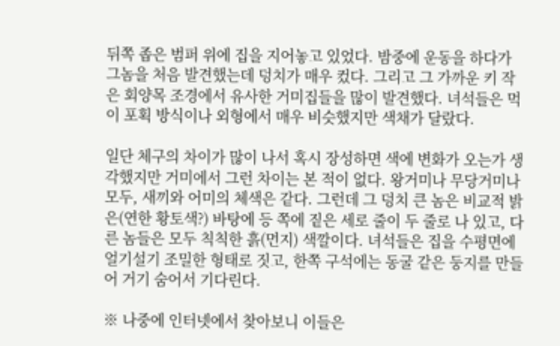뒤쪽 좁은 범퍼 위에 집을 지어놓고 있었다. 밤중에 운동을 하다가 그놈을 처음 발견했는데 덩치가 매우 컸다. 그리고 그 가까운 키 작은 회양목 조경에서 유사한 거미집들을 많이 발견했다. 녀석들은 먹이 포획 방식이나 외형에서 매우 비슷했지만 색채가 달랐다.

일단 체구의 차이가 많이 나서 혹시 장성하면 색에 변화가 오는가 생각했지만 거미에서 그런 차이는 본 적이 없다. 왕거미나 무당거미나 모두, 새끼와 어미의 체색은 같다. 그런데 그 덩치 큰 놈은 비교적 밝은(연한 황토색?) 바탕에 등 쪽에 짙은 세로 줄이 두 줄로 나 있고, 다른 놈들은 모두 칙칙한 흙(먼지) 색깔이다. 녀석들은 집을 수평면에 얼기설기 조밀한 형태로 짓고, 한쪽 구석에는 동굴 같은 둥지를 만들어 거기 숨어서 기다린다.

※ 나중에 인터넷에서 찾아보니 이들은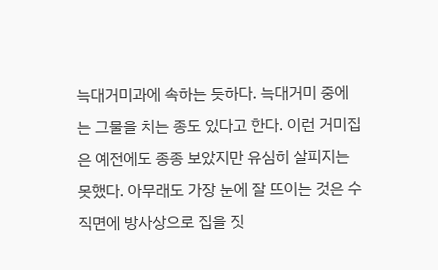늑대거미과에 속하는 듯하다. 늑대거미 중에는 그물을 치는 종도 있다고 한다. 이런 거미집은 예전에도 종종 보았지만 유심히 살피지는 못했다. 아무래도 가장 눈에 잘 뜨이는 것은 수직면에 방사상으로 집을 짓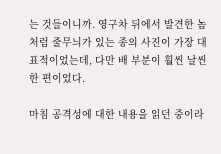는 것들이니까. 영구차 뒤에서 발견한 놈처럼 줄무늬가 있는 종의 사진이 가장 대표적이었는데, 다만 배 부분이 훨씬 날씬한 편이었다.

마침 공격성에 대한 내용을 읽던 중이라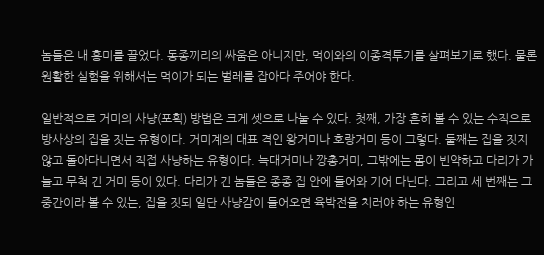놈들은 내 흥미를 끌었다. 동종끼리의 싸움은 아니지만, 먹이와의 이종격투기를 살펴보기로 했다. 물론 원활한 실험을 위해서는 먹이가 되는 벌레를 잡아다 주어야 한다.

일반적으로 거미의 사냥(포획) 방법은 크게 셋으로 나눌 수 있다. 첫째, 가장 흔히 볼 수 있는 수직으로 방사상의 집을 짓는 유형이다. 거미계의 대표 격인 왕거미나 호랑거미 등이 그렇다. 둘째는 집을 짓지 않고 돌아다니면서 직접 사냥하는 유형이다. 늑대거미나 깡총거미, 그밖에는 몸이 빈약하고 다리가 가늘고 무척 긴 거미 등이 있다. 다리가 긴 놈들은 종종 집 안에 들어와 기어 다닌다. 그리고 세 번째는 그 중간이라 볼 수 있는, 집을 짓되 일단 사냥감이 들어오면 육박전을 치러야 하는 유형인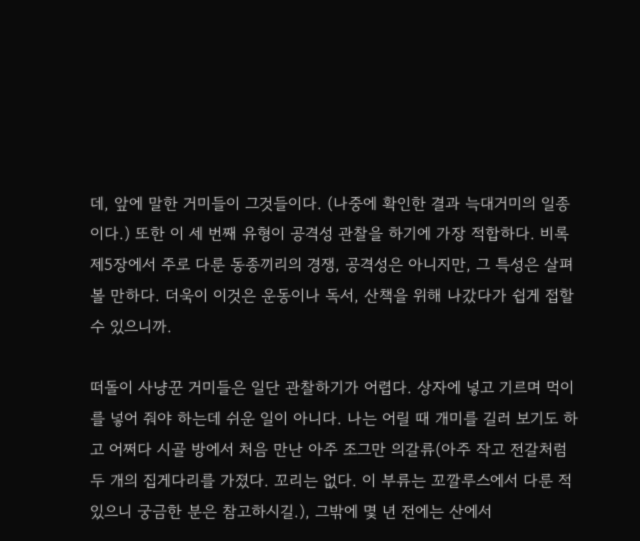데, 앞에 말한 거미들이 그것들이다. (나중에 확인한 결과 늑대거미의 일종이다.) 또한 이 세 번째 유형이 공격성 관찰을 하기에 가장 적합하다. 비록 제5장에서 주로 다룬 동종끼리의 경쟁, 공격성은 아니지만, 그 특성은 살펴볼 만하다. 더욱이 이것은 운동이나 독서, 산책을 위해 나갔다가 쉽게 접할 수 있으니까.

떠돌이 사냥꾼 거미들은 일단 관찰하기가 어렵다. 상자에 넣고 기르며 먹이를 넣어 줘야 하는데 쉬운 일이 아니다. 나는 어릴 때 개미를 길러 보기도 하고 어쩌다 시골 방에서 처음 만난 아주 조그만 의갈류(아주 작고 전갈처럼 두 개의 집게다리를 가졌다. 꼬리는 없다. 이 부류는 꼬깔루스에서 다룬 적 있으니 궁금한 분은 참고하시길.), 그밖에 몇 년 전에는 산에서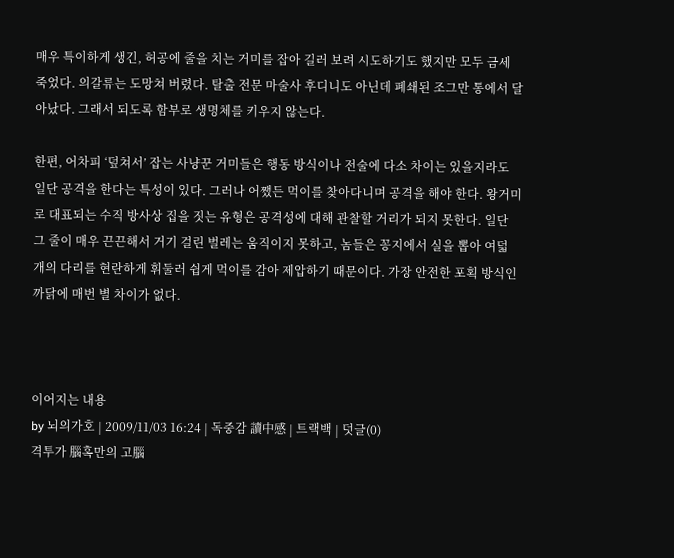매우 특이하게 생긴, 허공에 줄을 치는 거미를 잡아 길러 보려 시도하기도 했지만 모두 금세 죽었다. 의갈류는 도망쳐 버렸다. 탈출 전문 마술사 후디니도 아닌데 폐쇄된 조그만 통에서 달아났다. 그래서 되도록 함부로 생명체를 키우지 않는다.

한편, 어차피 ‘덮쳐서’ 잡는 사냥꾼 거미들은 행동 방식이나 전술에 다소 차이는 있을지라도 일단 공격을 한다는 특성이 있다. 그러나 어쨌든 먹이를 찾아다니며 공격을 해야 한다. 왕거미로 대표되는 수직 방사상 집을 짓는 유형은 공격성에 대해 관찰할 거리가 되지 못한다. 일단 그 줄이 매우 끈끈해서 거기 걸린 벌레는 움직이지 못하고, 놈들은 꽁지에서 실을 뽑아 여덟 개의 다리를 현란하게 휘둘러 쉽게 먹이를 감아 제압하기 때문이다. 가장 안전한 포획 방식인 까닭에 매번 별 차이가 없다.



이어지는 내용
by 뇌의가호 | 2009/11/03 16:24 | 독중감 讀中感 | 트랙백 | 덧글(0)
격투가 腦혹만의 고腦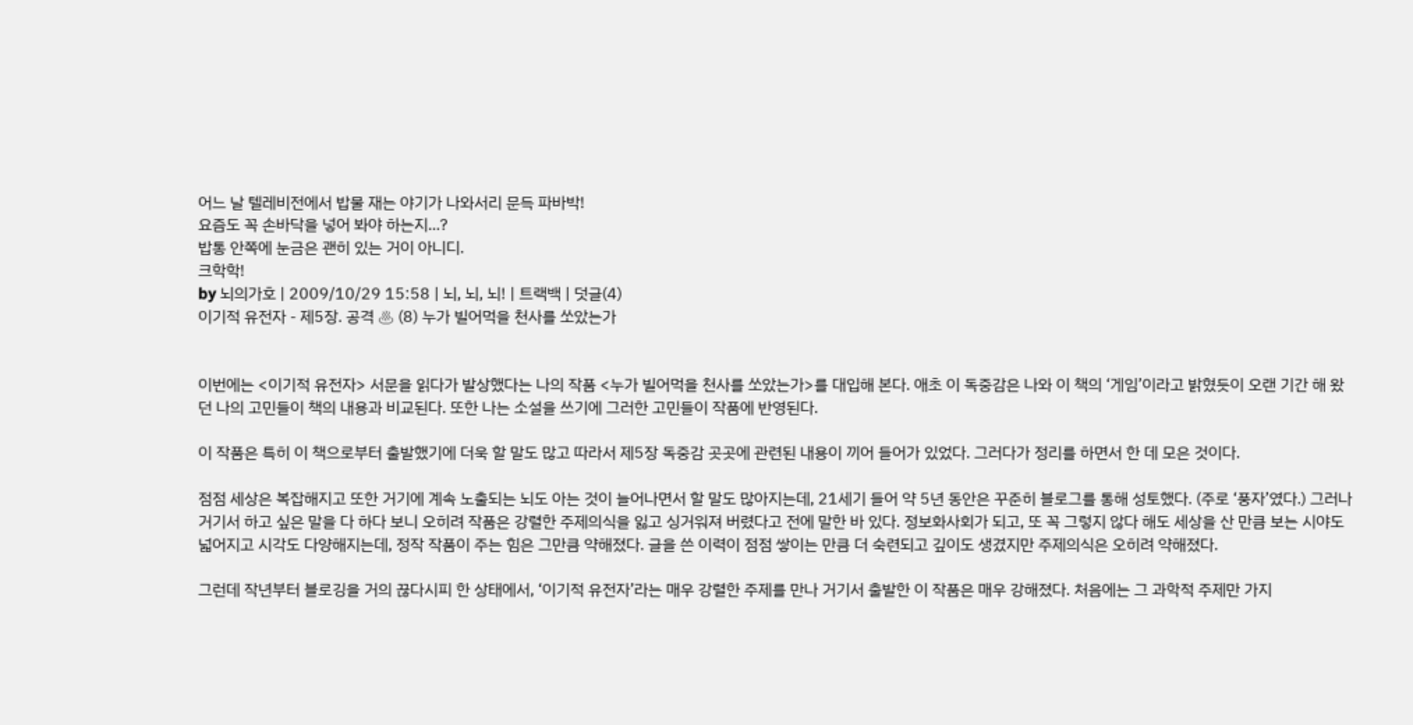어느 날 텔레비전에서 밥물 재는 야기가 나와서리 문득 파바박!
요즘도 꼭 손바닥을 넣어 봐야 하는지...?
밥통 안쪽에 눈금은 괜히 있는 거이 아니디.
크학학!
by 뇌의가호 | 2009/10/29 15:58 | 뇌, 뇌, 뇌! | 트랙백 | 덧글(4)
이기적 유전자 - 제5장. 공격 ♨ (8) 누가 빌어먹을 천사를 쏘았는가


이번에는 <이기적 유전자> 서문을 읽다가 발상했다는 나의 작품 <누가 빌어먹을 천사를 쏘았는가>를 대입해 본다. 애초 이 독중감은 나와 이 책의 ‘게임’이라고 밝혔듯이 오랜 기간 해 왔던 나의 고민들이 책의 내용과 비교된다. 또한 나는 소설을 쓰기에 그러한 고민들이 작품에 반영된다.

이 작품은 특히 이 책으로부터 출발했기에 더욱 할 말도 많고 따라서 제5장 독중감 곳곳에 관련된 내용이 끼어 들어가 있었다. 그러다가 정리를 하면서 한 데 모은 것이다.

점점 세상은 복잡해지고 또한 거기에 계속 노출되는 뇌도 아는 것이 늘어나면서 할 말도 많아지는데, 21세기 들어 약 5년 동안은 꾸준히 블로그를 통해 성토했다. (주로 ‘풍자’였다.) 그러나 거기서 하고 싶은 말을 다 하다 보니 오히려 작품은 강렬한 주제의식을 잃고 싱거워져 버렸다고 전에 말한 바 있다. 정보화사회가 되고, 또 꼭 그렇지 않다 해도 세상을 산 만큼 보는 시야도 넓어지고 시각도 다양해지는데, 정작 작품이 주는 힘은 그만큼 약해졌다. 글을 쓴 이력이 점점 쌓이는 만큼 더 숙련되고 깊이도 생겼지만 주제의식은 오히려 약해졌다.

그런데 작년부터 블로깅을 거의 끊다시피 한 상태에서, ‘이기적 유전자’라는 매우 강렬한 주제를 만나 거기서 출발한 이 작품은 매우 강해졌다. 처음에는 그 과학적 주제만 가지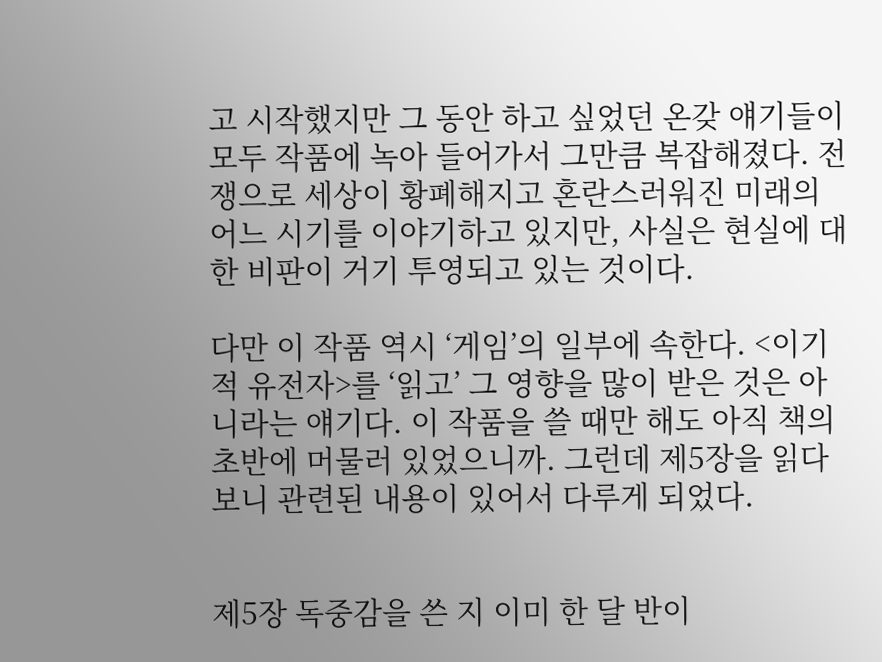고 시작했지만 그 동안 하고 싶었던 온갖 얘기들이 모두 작품에 녹아 들어가서 그만큼 복잡해졌다. 전쟁으로 세상이 황폐해지고 혼란스러워진 미래의 어느 시기를 이야기하고 있지만, 사실은 현실에 대한 비판이 거기 투영되고 있는 것이다.

다만 이 작품 역시 ‘게임’의 일부에 속한다. <이기적 유전자>를 ‘읽고’ 그 영향을 많이 받은 것은 아니라는 얘기다. 이 작품을 쓸 때만 해도 아직 책의 초반에 머물러 있었으니까. 그런데 제5장을 읽다 보니 관련된 내용이 있어서 다루게 되었다.


제5장 독중감을 쓴 지 이미 한 달 반이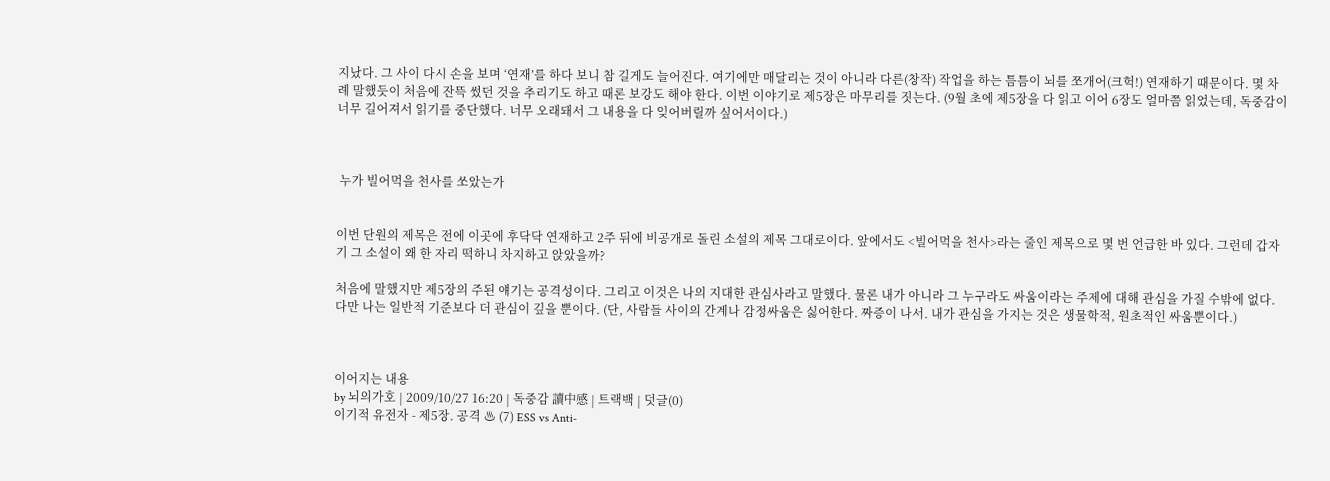지났다. 그 사이 다시 손을 보며 ‘연재’를 하다 보니 참 길게도 늘어진다. 여기에만 매달리는 것이 아니라 다른(창작) 작업을 하는 틈틈이 뇌를 쪼개어(크헉!) 연재하기 때문이다. 몇 차례 말했듯이 처음에 잔뜩 썼던 것을 추리기도 하고 때론 보강도 해야 한다. 이번 이야기로 제5장은 마무리를 짓는다. (9월 초에 제5장을 다 읽고 이어 6장도 얼마쯤 읽었는데, 독중감이 너무 길어져서 읽기를 중단했다. 너무 오래돼서 그 내용을 다 잊어버릴까 싶어서이다.)



 누가 빌어먹을 천사를 쏘았는가


이번 단원의 제목은 전에 이곳에 후닥닥 연재하고 2주 뒤에 비공개로 돌린 소설의 제목 그대로이다. 앞에서도 <빌어먹을 천사>라는 줄인 제목으로 몇 번 언급한 바 있다. 그런데 갑자기 그 소설이 왜 한 자리 떡하니 차지하고 앉았을까?

처음에 말했지만 제5장의 주된 얘기는 공격성이다. 그리고 이것은 나의 지대한 관심사라고 말했다. 물론 내가 아니라 그 누구라도 싸움이라는 주제에 대해 관심을 가질 수밖에 없다. 다만 나는 일반적 기준보다 더 관심이 깊을 뿐이다. (단, 사람들 사이의 간계나 감정싸움은 싫어한다. 짜증이 나서. 내가 관심을 가지는 것은 생물학적, 원초적인 싸움뿐이다.)



이어지는 내용
by 뇌의가호 | 2009/10/27 16:20 | 독중감 讀中感 | 트랙백 | 덧글(0)
이기적 유전자 - 제5장. 공격 ♨ (7) ESS vs Anti-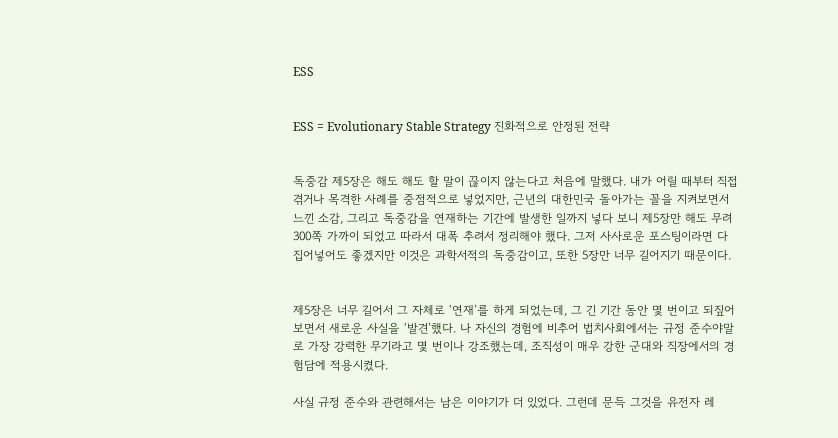ESS


ESS = Evolutionary Stable Strategy 진화적으로 안정된 전략


독중감 제5장은 해도 해도 할 말이 끊이지 않는다고 처음에 말했다. 내가 어릴 때부터 직접 겪거나 목격한 사례를 중점적으로 넣었지만, 근년의 대한민국 돌아가는 꼴을 지켜보면서 느낀 소감, 그리고 독중감을 연재하는 기간에 발생한 일까지 넣다 보니 제5장만 해도 무려 300쪽 가까이 되었고 따라서 대폭 추려서 정리해야 했다. 그저 사사로운 포스팅이라면 다 집어넣어도 좋겠지만 이것은 과학서적의 독중감이고, 또한 5장만 너무 길어지기 때문이다.


제5장은 너무 길어서 그 자체로 ‘연재’를 하게 되었는데, 그 긴 기간 동안 몇 번이고 되짚어 보면서 새로운 사실을 ‘발견’했다. 나 자신의 경험에 비추어 법치사회에서는 규정 준수야말로 가장 강력한 무기라고 몇 번이나 강조했는데, 조직성이 매우 강한 군대와 직장에서의 경험담에 적용시켰다.

사실 규정 준수와 관련해서는 남은 이야기가 더 있었다. 그런데 문득 그것을 유전자 레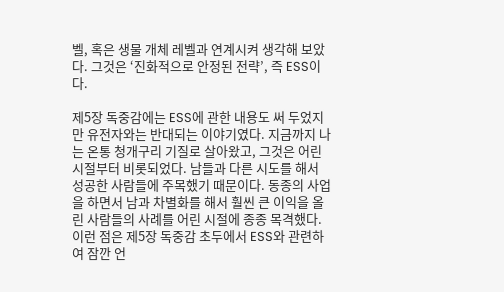벨, 혹은 생물 개체 레벨과 연계시켜 생각해 보았다. 그것은 ‘진화적으로 안정된 전략’, 즉 ESS이다.

제5장 독중감에는 ESS에 관한 내용도 써 두었지만 유전자와는 반대되는 이야기였다. 지금까지 나는 온통 청개구리 기질로 살아왔고, 그것은 어린 시절부터 비롯되었다. 남들과 다른 시도를 해서 성공한 사람들에 주목했기 때문이다. 동종의 사업을 하면서 남과 차별화를 해서 훨씬 큰 이익을 올린 사람들의 사례를 어린 시절에 종종 목격했다. 이런 점은 제5장 독중감 초두에서 ESS와 관련하여 잠깐 언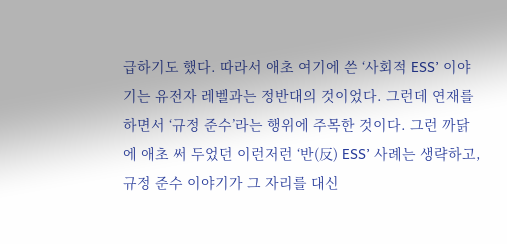급하기도 했다. 따라서 애초 여기에 쓴 ‘사회적 ESS’ 이야기는 유전자 레벨과는 정반대의 것이었다. 그런데 연재를 하면서 ‘규정 준수’라는 행위에 주목한 것이다. 그런 까닭에 애초 써 두었던 이런저런 ‘반(反) ESS’ 사례는 생략하고, 규정 준수 이야기가 그 자리를 대신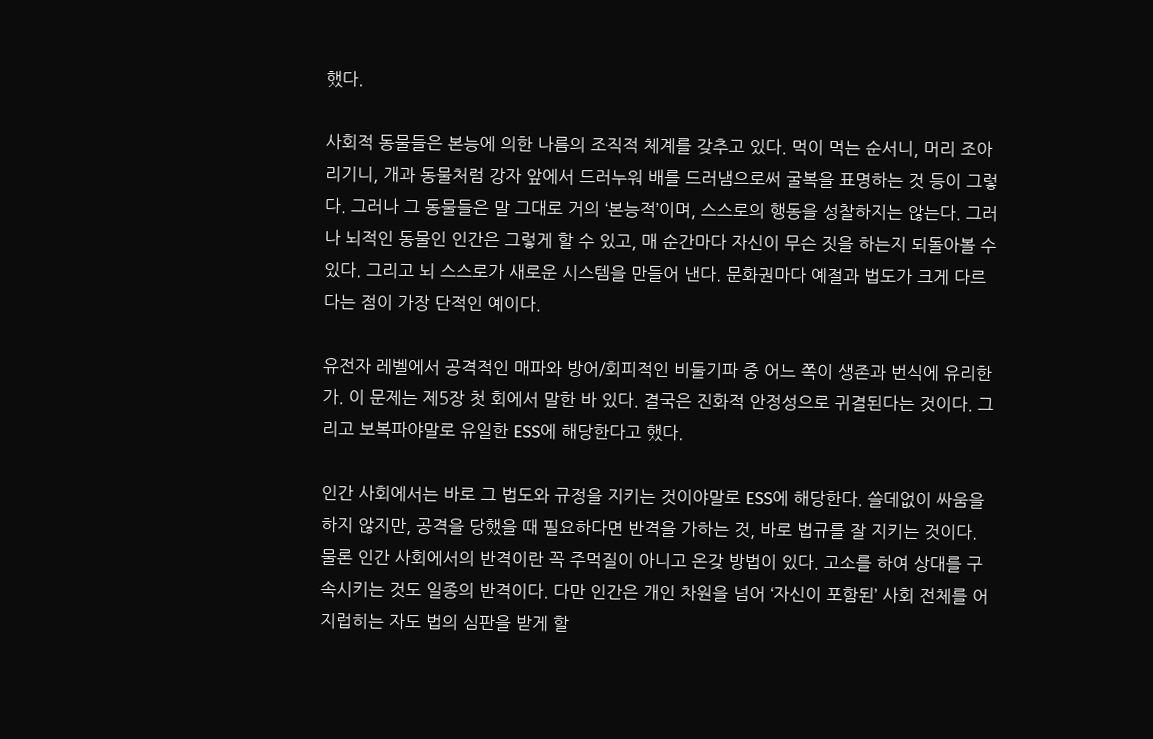했다.

사회적 동물들은 본능에 의한 나름의 조직적 체계를 갖추고 있다. 먹이 먹는 순서니, 머리 조아리기니, 개과 동물처럼 강자 앞에서 드러누워 배를 드러냄으로써 굴복을 표명하는 것 등이 그렇다. 그러나 그 동물들은 말 그대로 거의 ‘본능적’이며, 스스로의 행동을 성찰하지는 않는다. 그러나 뇌적인 동물인 인간은 그렇게 할 수 있고, 매 순간마다 자신이 무슨 짓을 하는지 되돌아볼 수 있다. 그리고 뇌 스스로가 새로운 시스템을 만들어 낸다. 문화권마다 예절과 법도가 크게 다르다는 점이 가장 단적인 예이다.

유전자 레벨에서 공격적인 매파와 방어/회피적인 비둘기파 중 어느 쪽이 생존과 번식에 유리한가. 이 문제는 제5장 첫 회에서 말한 바 있다. 결국은 진화적 안정성으로 귀결된다는 것이다. 그리고 보복파야말로 유일한 ESS에 해당한다고 했다.

인간 사회에서는 바로 그 법도와 규정을 지키는 것이야말로 ESS에 해당한다. 쓸데없이 싸움을 하지 않지만, 공격을 당했을 때 필요하다면 반격을 가하는 것, 바로 법규를 잘 지키는 것이다. 물론 인간 사회에서의 반격이란 꼭 주먹질이 아니고 온갖 방법이 있다. 고소를 하여 상대를 구속시키는 것도 일종의 반격이다. 다만 인간은 개인 차원을 넘어 ‘자신이 포함된’ 사회 전체를 어지럽히는 자도 법의 심판을 받게 할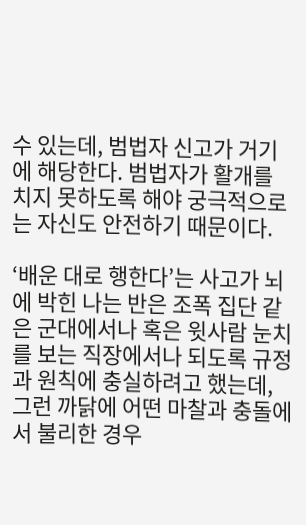수 있는데, 범법자 신고가 거기에 해당한다. 범법자가 활개를 치지 못하도록 해야 궁극적으로는 자신도 안전하기 때문이다.

‘배운 대로 행한다’는 사고가 뇌에 박힌 나는 반은 조폭 집단 같은 군대에서나 혹은 윗사람 눈치를 보는 직장에서나 되도록 규정과 원칙에 충실하려고 했는데, 그런 까닭에 어떤 마찰과 충돌에서 불리한 경우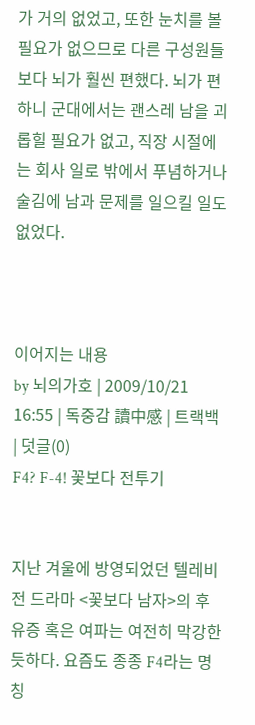가 거의 없었고, 또한 눈치를 볼 필요가 없으므로 다른 구성원들보다 뇌가 훨씬 편했다. 뇌가 편하니 군대에서는 괜스레 남을 괴롭힐 필요가 없고, 직장 시절에는 회사 일로 밖에서 푸념하거나 술김에 남과 문제를 일으킬 일도 없었다.



이어지는 내용
by 뇌의가호 | 2009/10/21 16:55 | 독중감 讀中感 | 트랙백 | 덧글(0)
F4? F-4! 꽃보다 전투기


지난 겨울에 방영되었던 텔레비전 드라마 <꽃보다 남자>의 후유증 혹은 여파는 여전히 막강한 듯하다. 요즘도 종종 F4라는 명칭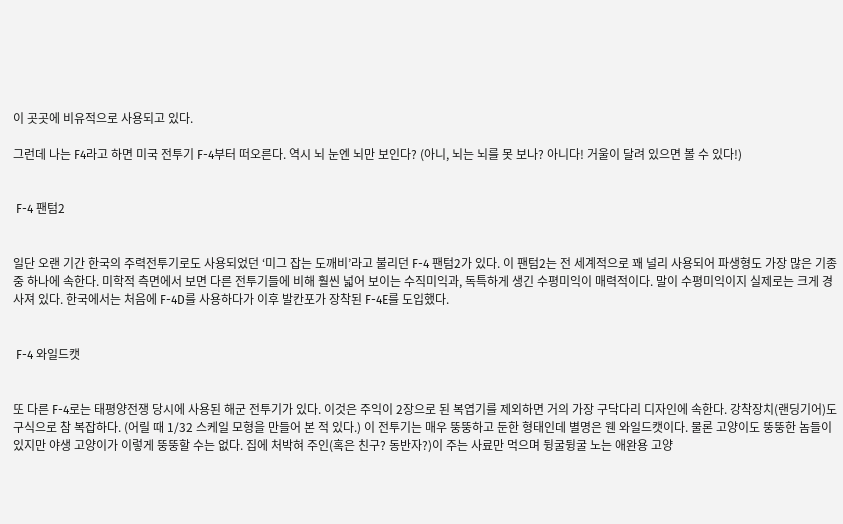이 곳곳에 비유적으로 사용되고 있다.

그런데 나는 F4라고 하면 미국 전투기 F-4부터 떠오른다. 역시 뇌 눈엔 뇌만 보인다? (아니, 뇌는 뇌를 못 보나? 아니다! 거울이 달려 있으면 볼 수 있다!)


 F-4 팬텀2


일단 오랜 기간 한국의 주력전투기로도 사용되었던 ‘미그 잡는 도깨비’라고 불리던 F-4 팬텀2가 있다. 이 팬텀2는 전 세계적으로 꽤 널리 사용되어 파생형도 가장 많은 기종 중 하나에 속한다. 미학적 측면에서 보면 다른 전투기들에 비해 훨씬 넓어 보이는 수직미익과, 독특하게 생긴 수평미익이 매력적이다. 말이 수평미익이지 실제로는 크게 경사져 있다. 한국에서는 처음에 F-4D를 사용하다가 이후 발칸포가 장착된 F-4E를 도입했다.


 F-4 와일드캣


또 다른 F-4로는 태평양전쟁 당시에 사용된 해군 전투기가 있다. 이것은 주익이 2장으로 된 복엽기를 제외하면 거의 가장 구닥다리 디자인에 속한다. 강착장치(랜딩기어)도 구식으로 참 복잡하다. (어릴 때 1/32 스케일 모형을 만들어 본 적 있다.) 이 전투기는 매우 뚱뚱하고 둔한 형태인데 별명은 웬 와일드캣이다. 물론 고양이도 뚱뚱한 놈들이 있지만 야생 고양이가 이렇게 뚱뚱할 수는 없다. 집에 처박혀 주인(혹은 친구? 동반자?)이 주는 사료만 먹으며 뒹굴뒹굴 노는 애완용 고양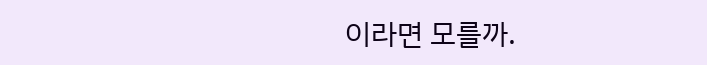이라면 모를까.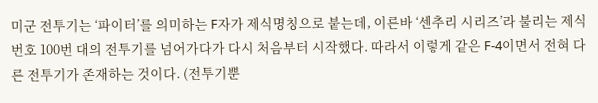미군 전투기는 ‘파이터’를 의미하는 F자가 제식명칭으로 붙는데, 이른바 ‘센추리 시리즈’라 불리는 제식번호 100번 대의 전투기를 넘어가다가 다시 처음부터 시작했다. 따라서 이렇게 같은 F-4이면서 전혀 다른 전투기가 존재하는 것이다. (전투기뿐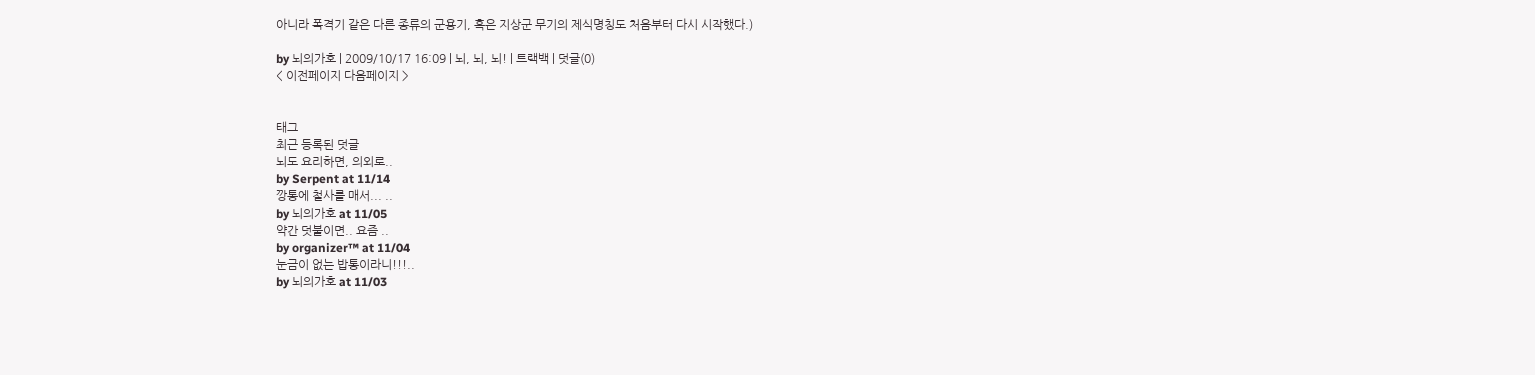아니라 폭격기 같은 다른 종류의 군용기, 혹은 지상군 무기의 제식명칭도 처음부터 다시 시작했다.)

by 뇌의가호 | 2009/10/17 16:09 | 뇌, 뇌, 뇌! | 트랙백 | 덧글(0)
< 이전페이지 다음페이지 >


태그
최근 등록된 덧글
뇌도 요리하면, 의외로..
by Serpent at 11/14
깡통에 철사를 매서... ..
by 뇌의가호 at 11/05
약간 덧붙이면.. 요즘 ..
by organizer™ at 11/04
눈금이 없는 밥통이라니!!!..
by 뇌의가호 at 11/03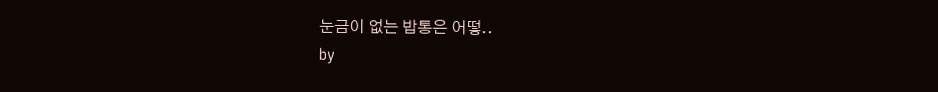눈금이 없는 밥통은 어떻..
by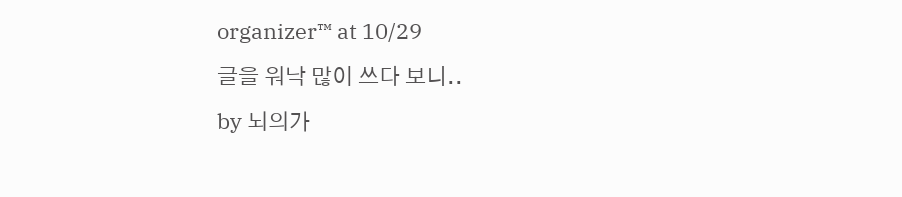organizer™ at 10/29
글을 워낙 많이 쓰다 보니..
by 뇌의가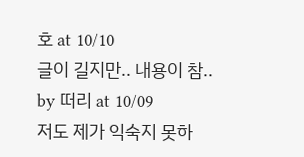호 at 10/10
글이 길지만.. 내용이 참..
by 떠리 at 10/09
저도 제가 익숙지 못하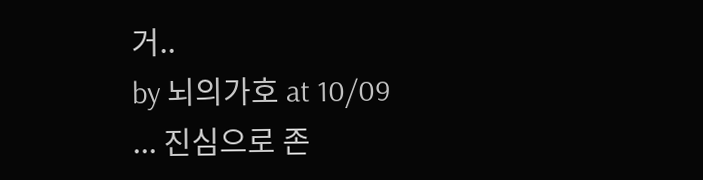거..
by 뇌의가호 at 10/09
... 진심으로 존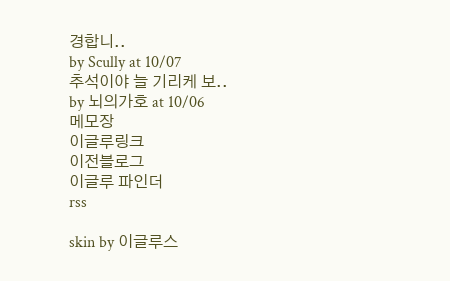경합니..
by Scully at 10/07
추석이야 늘 기리케 보..
by 뇌의가호 at 10/06
메모장
이글루링크
이전블로그
이글루 파인더
rss

skin by 이글루스